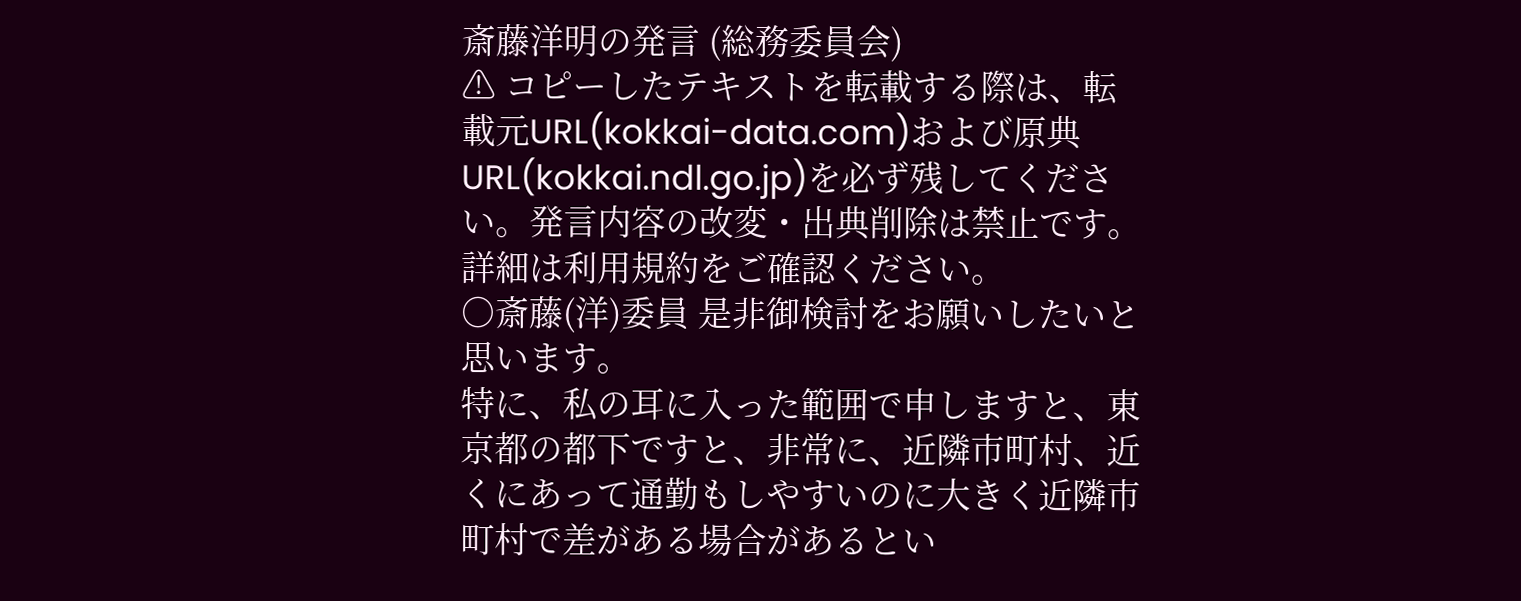斎藤洋明の発言 (総務委員会)
⚠ コピーしたテキストを転載する際は、転載元URL(kokkai-data.com)および原典URL(kokkai.ndl.go.jp)を必ず残してください。発言内容の改変・出典削除は禁止です。
詳細は利用規約をご確認ください。
○斎藤(洋)委員 是非御検討をお願いしたいと思います。
特に、私の耳に入った範囲で申しますと、東京都の都下ですと、非常に、近隣市町村、近くにあって通勤もしやすいのに大きく近隣市町村で差がある場合があるとい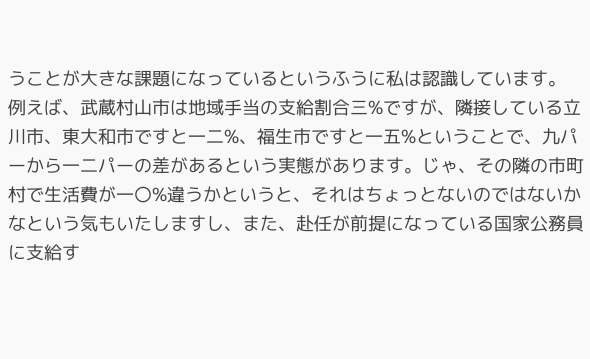うことが大きな課題になっているというふうに私は認識しています。
例えば、武蔵村山市は地域手当の支給割合三%ですが、隣接している立川市、東大和市ですと一二%、福生市ですと一五%ということで、九パーから一二パーの差があるという実態があります。じゃ、その隣の市町村で生活費が一〇%違うかというと、それはちょっとないのではないかなという気もいたしますし、また、赴任が前提になっている国家公務員に支給す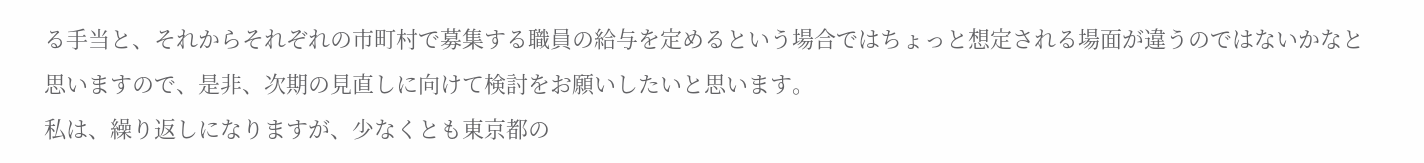る手当と、それからそれぞれの市町村で募集する職員の給与を定めるという場合ではちょっと想定される場面が違うのではないかなと思いますので、是非、次期の見直しに向けて検討をお願いしたいと思います。
私は、繰り返しになりますが、少なくとも東京都の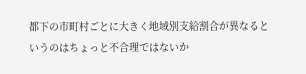都下の市町村ごとに大きく地域別支給割合が異なるというのはちょっと不合理ではないか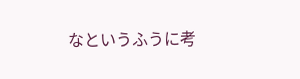なというふうに考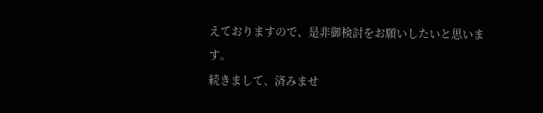えておりますので、是非御検討をお願いしたいと思います。
続きまして、済みませ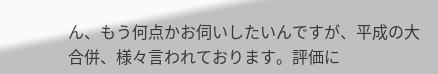ん、もう何点かお伺いしたいんですが、平成の大合併、様々言われております。評価に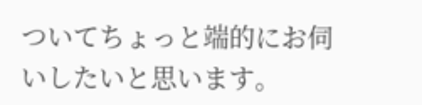ついてちょっと端的にお伺いしたいと思います。